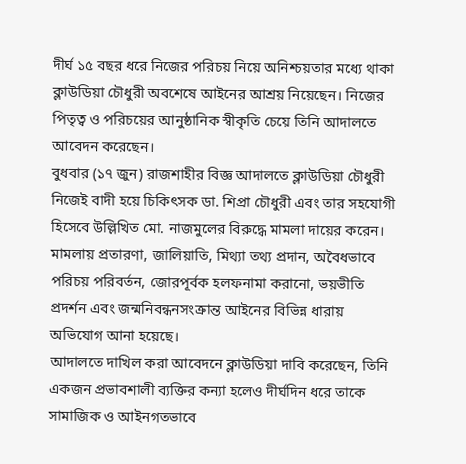দীর্ঘ ১৫ বছর ধরে নিজের পরিচয় নিয়ে অনিশ্চয়তার মধ্যে থাকা ক্লাউডিয়া চৌধুরী অবশেষে আইনের আশ্রয় নিয়েছেন। নিজের পিতৃত্ব ও পরিচয়ের আনুষ্ঠানিক স্বীকৃতি চেয়ে তিনি আদালতে আবেদন করেছেন।
বুধবার (১৭ জুন) রাজশাহীর বিজ্ঞ আদালতে ক্লাউডিয়া চৌধুরী নিজেই বাদী হয়ে চিকিৎসক ডা. শিপ্রা চৌধুরী এবং তার সহযোগী হিসেবে উল্লিখিত মো. নাজমুলের বিরুদ্ধে মামলা দায়ের করেন। মামলায় প্রতারণা, জালিয়াতি, মিথ্যা তথ্য প্রদান, অবৈধভাবে পরিচয় পরিবর্তন, জোরপূর্বক হলফনামা করানো, ভয়ভীতি প্রদর্শন এবং জন্মনিবন্ধনসংক্রান্ত আইনের বিভিন্ন ধারায় অভিযোগ আনা হয়েছে।
আদালতে দাখিল করা আবেদনে ক্লাউডিয়া দাবি করেছেন, তিনি একজন প্রভাবশালী ব্যক্তির কন্যা হলেও দীর্ঘদিন ধরে তাকে সামাজিক ও আইনগতভাবে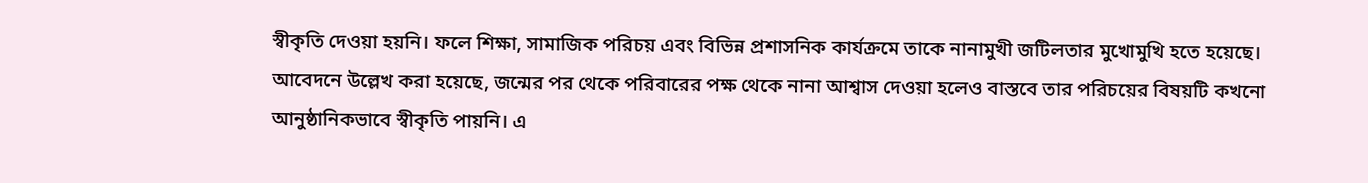স্বীকৃতি দেওয়া হয়নি। ফলে শিক্ষা, সামাজিক পরিচয় এবং বিভিন্ন প্রশাসনিক কার্যক্রমে তাকে নানামুখী জটিলতার মুখোমুখি হতে হয়েছে।
আবেদনে উল্লেখ করা হয়েছে, জন্মের পর থেকে পরিবারের পক্ষ থেকে নানা আশ্বাস দেওয়া হলেও বাস্তবে তার পরিচয়ের বিষয়টি কখনো আনুষ্ঠানিকভাবে স্বীকৃতি পায়নি। এ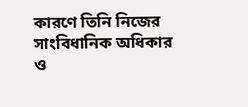কারণে তিনি নিজের সাংবিধানিক অধিকার ও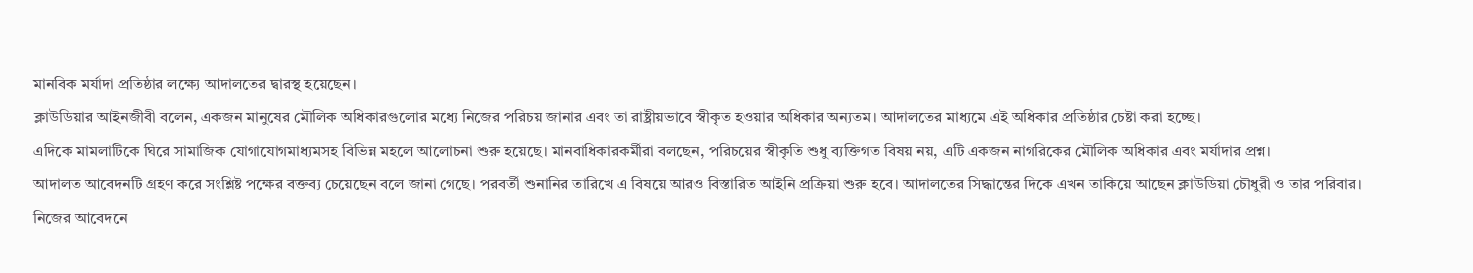মানবিক মর্যাদা প্রতিষ্ঠার লক্ষ্যে আদালতের দ্বারস্থ হয়েছেন।
ক্লাউডিয়ার আইনজীবী বলেন, একজন মানুষের মৌলিক অধিকারগুলোর মধ্যে নিজের পরিচয় জানার এবং তা রাষ্ট্রীয়ভাবে স্বীকৃত হওয়ার অধিকার অন্যতম। আদালতের মাধ্যমে এই অধিকার প্রতিষ্ঠার চেষ্টা করা হচ্ছে।
এদিকে মামলাটিকে ঘিরে সামাজিক যোগাযোগমাধ্যমসহ বিভিন্ন মহলে আলোচনা শুরু হয়েছে। মানবাধিকারকর্মীরা বলছেন, পরিচয়ের স্বীকৃতি শুধু ব্যক্তিগত বিষয় নয়, এটি একজন নাগরিকের মৌলিক অধিকার এবং মর্যাদার প্রশ্ন।
আদালত আবেদনটি গ্রহণ করে সংশ্লিষ্ট পক্ষের বক্তব্য চেয়েছেন বলে জানা গেছে। পরবর্তী শুনানির তারিখে এ বিষয়ে আরও বিস্তারিত আইনি প্রক্রিয়া শুরু হবে। আদালতের সিদ্ধান্তের দিকে এখন তাকিয়ে আছেন ক্লাউডিয়া চৌধুরী ও তার পরিবার।
নিজের আবেদনে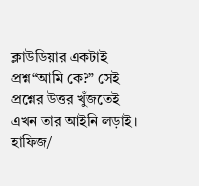ক্লাউডিয়ার একটাই প্রশ্ন“আমি কে?” সেই প্রশ্নের উত্তর খুঁজতেই এখন তার আইনি লড়াই।
হাফিজ/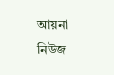আয়না নিউজ